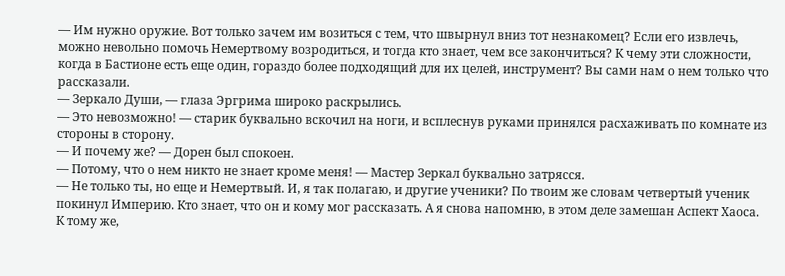— Им нужно оружие. Вот только зачем им возиться с тем, что швырнул вниз тот незнакомец? Если его извлечь, можно невольно помочь Немертвому возродиться, и тогда кто знает, чем все закончиться? К чему эти сложности, когда в Бастионе есть еще один, гораздо более подходящий для их целей, инструмент? Вы сами нам о нем только что рассказали.
— Зеркало Души, — глаза Эргрима широко раскрылись.
— Это невозможно! — старик буквально вскочил на ноги, и всплеснув руками принялся расхаживать по комнате из стороны в сторону.
— И почему же? — Дорен был спокоен.
— Потому, что о нем никто не знает кроме меня! — Мастер Зеркал буквально затрясся.
— Не только ты, но еще и Немертвый. И, я так полагаю, и другие ученики? По твоим же словам четвертый ученик покинул Империю. Кто знает, что он и кому мог рассказать. А я снова напомню, в этом деле замешан Аспект Хаоса. К тому же,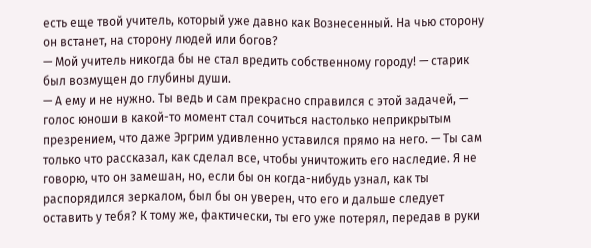есть еще твой учитель, который уже давно как Вознесенный. На чью сторону он встанет, на сторону людей или богов?
— Мой учитель никогда бы не стал вредить собственному городу! — старик был возмущен до глубины души.
— А ему и не нужно. Ты ведь и сам прекрасно справился с этой задачей, — голос юноши в какой-то момент стал сочиться настолько неприкрытым презрением, что даже Эргрим удивленно уставился прямо на него. — Ты сам только что рассказал, как сделал все, чтобы уничтожить его наследие. Я не говорю, что он замешан, но, если бы он когда-нибудь узнал, как ты распорядился зеркалом, был бы он уверен, что его и дальше следует оставить у тебя? К тому же, фактически, ты его уже потерял, передав в руки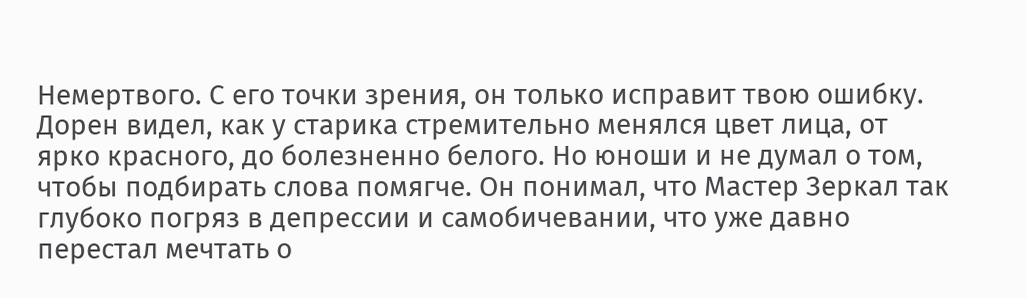Немертвого. С его точки зрения, он только исправит твою ошибку.
Дорен видел, как у старика стремительно менялся цвет лица, от ярко красного, до болезненно белого. Но юноши и не думал о том, чтобы подбирать слова помягче. Он понимал, что Мастер Зеркал так глубоко погряз в депрессии и самобичевании, что уже давно перестал мечтать о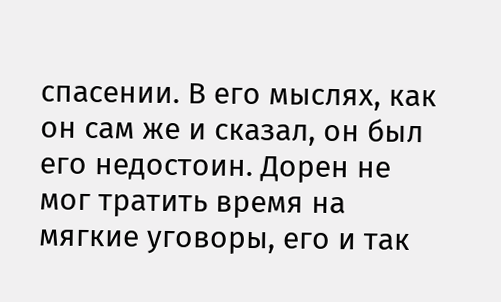спасении. В его мыслях, как он сам же и сказал, он был его недостоин. Дорен не мог тратить время на мягкие уговоры, его и так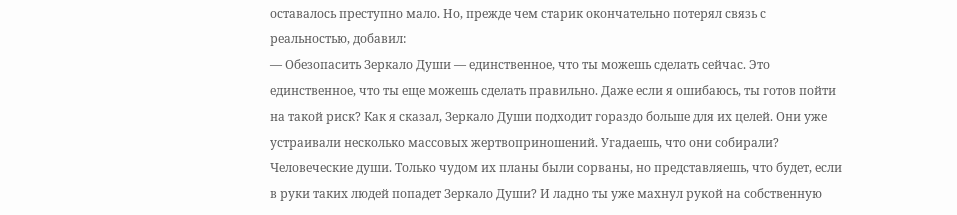оставалось преступно мало. Но, прежде чем старик окончательно потерял связь с реальностью, добавил:
— Обезопасить Зеркало Души — единственное, что ты можешь сделать сейчас. Это единственное, что ты еще можешь сделать правильно. Даже если я ошибаюсь, ты готов пойти на такой риск? Как я сказал, Зеркало Души подходит гораздо больше для их целей. Они уже устраивали несколько массовых жертвоприношений. Угадаешь, что они собирали? Человеческие души. Только чудом их планы были сорваны, но представляешь, что будет, если в руки таких людей попадет Зеркало Души? И ладно ты уже махнул рукой на собственную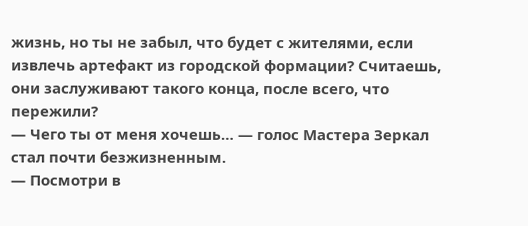жизнь, но ты не забыл, что будет с жителями, если извлечь артефакт из городской формации? Считаешь, они заслуживают такого конца, после всего, что пережили?
— Чего ты от меня хочешь… — голос Мастера Зеркал стал почти безжизненным.
— Посмотри в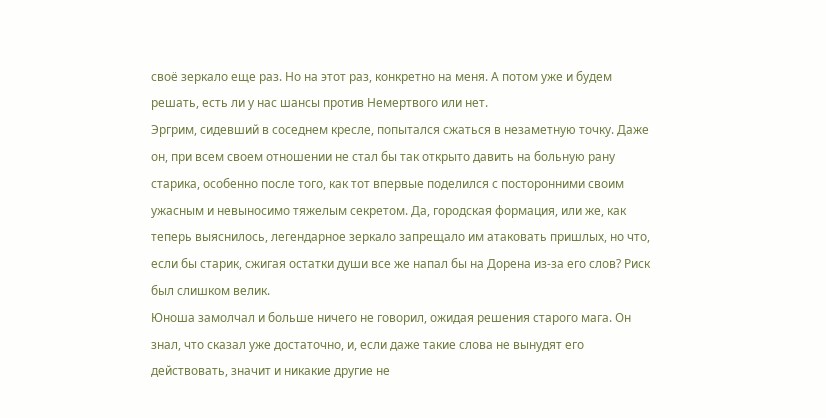своё зеркало еще раз. Но на этот раз, конкретно на меня. А потом уже и будем решать, есть ли у нас шансы против Немертвого или нет.
Эргрим, сидевший в соседнем кресле, попытался сжаться в незаметную точку. Даже он, при всем своем отношении не стал бы так открыто давить на больную рану старика, особенно после того, как тот впервые поделился с посторонними своим ужасным и невыносимо тяжелым секретом. Да, городская формация, или же, как теперь выяснилось, легендарное зеркало запрещало им атаковать пришлых, но что, если бы старик, сжигая остатки души все же напал бы на Дорена из-за его слов? Риск был слишком велик.
Юноша замолчал и больше ничего не говорил, ожидая решения старого мага. Он знал, что сказал уже достаточно, и, если даже такие слова не вынудят его действовать, значит и никакие другие не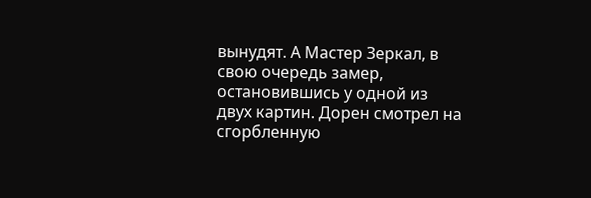вынудят. А Мастер Зеркал, в свою очередь замер, остановившись у одной из двух картин. Дорен смотрел на сгорбленную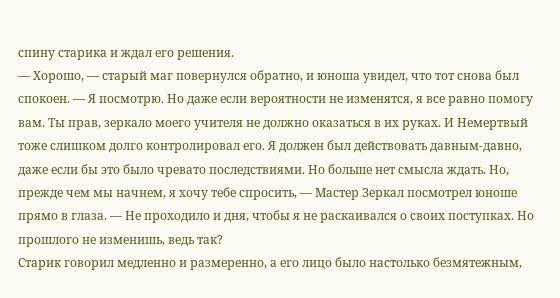спину старика и ждал его решения.
— Хорошо, — старый маг повернулся обратно, и юноша увидел, что тот снова был спокоен. — Я посмотрю. Но даже если вероятности не изменятся, я все равно помогу вам. Ты прав, зеркало моего учителя не должно оказаться в их руках. И Немертвый тоже слишком долго контролировал его. Я должен был действовать давным-давно, даже если бы это было чревато последствиями. Но больше нет смысла ждать. Но, прежде чем мы начнем, я хочу тебе спросить, — Мастер Зеркал посмотрел юноше прямо в глаза. — Не проходило и дня, чтобы я не раскаивался о своих поступках. Но прошлого не изменишь, ведь так?
Старик говорил медленно и размеренно, а его лицо было настолько безмятежным,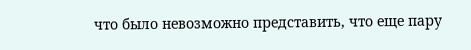что было невозможно представить, что еще пару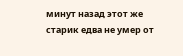минут назад этот же старик едва не умер от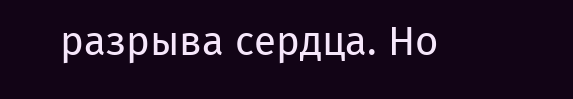разрыва сердца. Но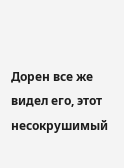Дорен все же видел его, этот несокрушимый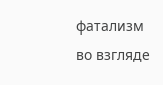фатализм во взгляде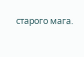старого мага.